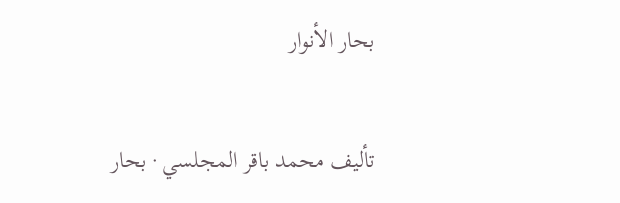بحار الأنوار

تأليف محمد باقر المجلسي · بحار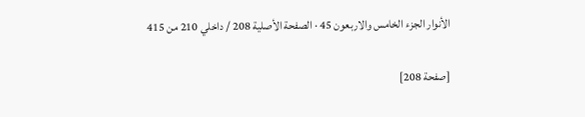الأنوار الجزء الخامس والاربعون 45 · الصفحة الأصلية 208 / داخلي 210 من 415

[صفحة 208]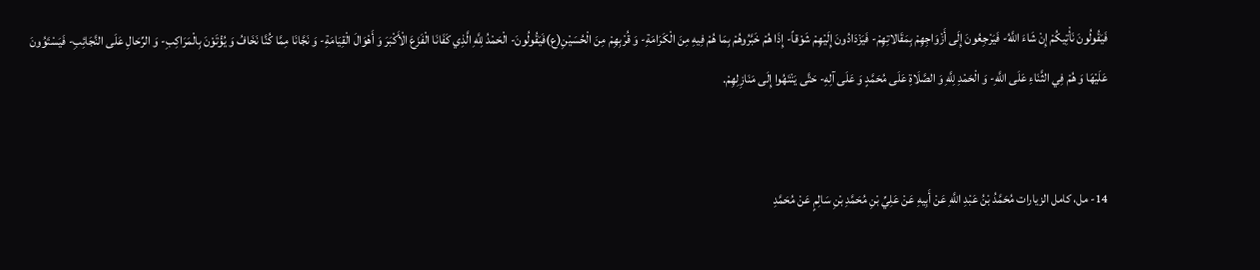فَيَقُولُونَ نَأْتِيكُمْ إِنْ شَاءَ اللَّهُ- فَيَرْجِعُونَ إِلَى أَزْوَاجِهِمْ بِمَقَالاتِهِمْ- فَيَزْدَادُونَ إِلَيْهِمْ شَوْقاً- إِذَا هُمْ خَبَّرُوهُمْ بِمَا هُمْ فِيهِ مِنَ الْكَرَامَةِ- وَ قُرْبِهِمْ مِنَ الْحُسَيْنِ(ع)فَيَقُولُونَ- الْحَمْدُ لِلَّهِ الَّذِي كَفَانَا الْفَزَعَ الْأَكْبَرَ وَ أَهْوَالَ الْقِيَامَةِ- وَ نَجَّانَا مِمَّا كُنَّا نَخَافُ وَ يُؤْتَوْنَ بِالْمَرَاكِبِ- وَ الرِّحَالِ عَلَى النَّجَائِبِ- فَيَسْتَوُونَ عَلَيْهَا وَ هُمْ فِي الثَّنَاءِ عَلَى اللَّهِ- وَ الْحَمْدِ لِلَّهِ وَ الصَّلَاةِ عَلَى مُحَمَّدٍ وَ عَلَى آلِهِ- حَتَّى يَنْتَهُوا إِلَى مَنَازِلِهِمْ.


14- مل، كامل الزيارات مُحَمَّدُ بْنُ عَبْدِ اللَّهِ عَنْ أَبِيهِ عَنْ عَلِيِّ بْنِ مُحَمَّدِ بْنِ سَالِمٍ عَنْ مُحَمَّدِ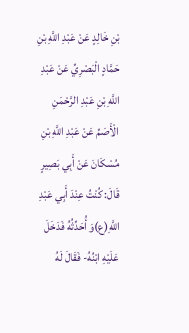بْنِ خَالِدٍ عَنْ عَبْدِ اللَّهِ بْنِ حَمَّادٍ الْبَصْرِيِّ عَنْ عَبْدِ اللَّهِ بْنِ عَبْدِ الرَّحْمَنِ الْأَصَمِّ عَنْ عَبْدِ اللَّهِ بْنِ مُسْكَانَ عَنْ أَبِي بَصِيرٍ قَالَ: كُنْتُ عِنْدَ أَبِي عَبْدِ اللَّهِ(ع)وَ أُحَدِّثُهُ فَدَخَلَ عَلَيْهِ ابْنُهُ- فَقَالَ لَهُ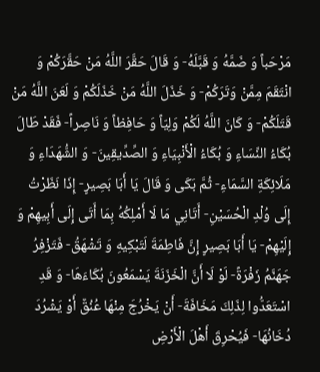مَرْحَباً وَ ضَمَّهُ وَ قَبَّلَهُ- وَ قَالَ حَقَّرَ اللَّهُ مَنْ حَقَّرَكُمْ وَ انْتَقَمَ مِمَّنْ وَتَرَكُمْ- وَ خَذَلَ اللَّهُ مَنْ خَذَلَكُمْ وَ لَعَنَ اللَّهُ مَنْ قَتَلَكُمْ- وَ كَانَ اللَّهُ لَكُمْ وَلِيّاً وَ حَافِظاً وَ نَاصِراً- فَقَدْ طَالَ بُكَاءُ النِّسَاءِ وَ بُكَاءُ الْأَنْبِيَاءِ وَ الصِّدِّيقِينَ- وَ الشُّهَدَاءِ وَ مَلَائِكَةِ السَّمَاءِ- ثُمَّ بَكَى وَ قَالَ يَا أَبَا بَصِيرٍ- إِذَا نَظَرْتُ إِلَى وُلْدِ الْحُسَيْنِ- أَتَانِي مَا لَا أَمْلِكُهُ بِمَا أَتَى إِلَى أَبِيهِمْ وَ إِلَيْهِمْ- يَا أَبَا بَصِيرٍ إِنَّ فَاطِمَةَ لَتَبْكِيهِ وَ تَشْهَقُ- فَتَزْفِرُ جَهَنَّمُ زَفْرَةً- لَوْ لَا أَنَّ الْخَزَنَةَ يَسْمَعُونَ بُكَاءَهَا- وَ قَدِ اسْتَعَدُّوا لِذَلِكَ مَخَافَةَ- أَنْ يَخْرُجَ مِنْهَا عُنُقٌ أَوْ يَشْرُدَ دُخَانُهَا- فَيُحْرِقَ أَهْلَ الْأَرْضِ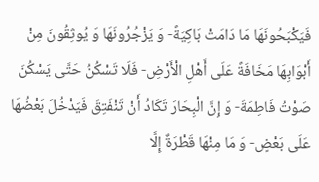فَيَكْبَحُونَهَا مَا دَامَتْ بَاكِيَةً- وَ يَزْجُرُونَهَا وَ يُوثِقُونَ مِنْ أَبْوَابِهَا مَخَافَةً عَلَى أَهْلِ الْأَرْضِ- فَلَا تَسْكُنُ حَتَّى يَسْكُنَ صَوْتُ فَاطِمَةَ- وَ إِنَّ الْبِحَارَ تَكَادُ أَنْ تَنْفَتِقَ فَيَدْخُلَ بَعْضُهَا عَلَى بَعْضٍ- وَ مَا مِنْهَا قَطْرَةٌ إِلَّا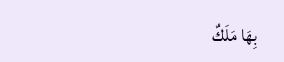بِهَا مَلَكٌ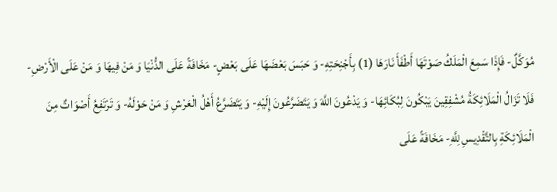مُوَكَّلٌ- فَإِذَا سَمِعَ الْمَلَكُ صَوْتَهَا أَطْفَأَ نَارَهَا (1) بِأَجْنِحَتِهِ- وَ حَبَسَ بَعْضَهَا عَلَى بَعْضٍ- مَخَافَةً عَلَى الدُّنْيَا وَ مَنْ فِيهَا وَ مَنْ عَلَى الْأَرْضِ- فَلَا تَزَالُ الْمَلَائِكَةُ مُشْفِقِينَ يَبْكُونَ لِبُكَائِهَا- وَ يَدْعُونَ اللَّهَ وَ يَتَضَرَّعُونَ إِلَيْهِ- وَ يَتَضَرَّعُ أَهْلُ الْعَرْشِ وَ مَنْ حَوْلَهُ- وَ تَرْتَفِعُ أَصْوَاتٌ مِنَ الْمَلَائِكَةِ بِالتَّقْدِيسِ لِلَّهِ- مَخَافَةً عَلَى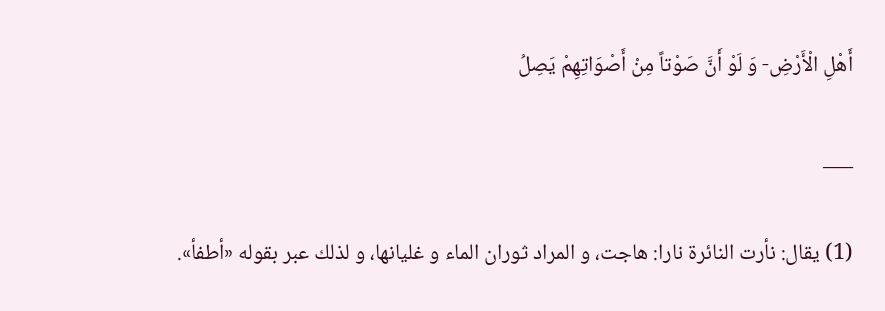أَهْلِ الْأَرْضِ- وَ لَوْ أَنَّ صَوْتاً مِنْ أَصْوَاتِهِمْ يَصِلُ

___

(1) يقال: نأرت النائرة نارا: هاجت، و المراد ثوران الماء و غليانها، و لذلك عبر بقوله «أطفأ».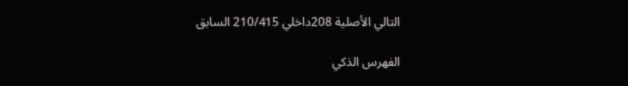التالي الأصلية 208داخلي 210/415 السابق

الفهرس الذكي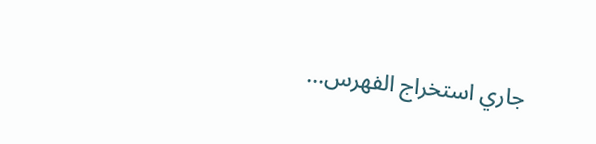جاري استخراج الفهرس...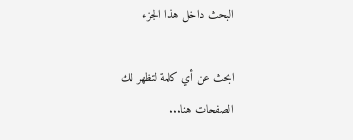البحث داخل هذا الجزء

ابحث عن أي كلمة لتظهر لك الصفحات هنا...